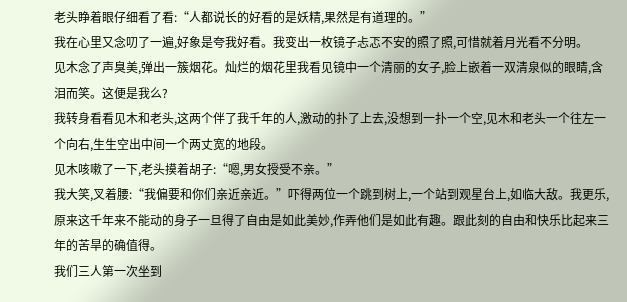老头睁着眼仔细看了看:“人都说长的好看的是妖精,果然是有道理的。”
我在心里又念叨了一遍,好象是夸我好看。我变出一枚镜子忐忑不安的照了照,可惜就着月光看不分明。
见木念了声臭美,弹出一簇烟花。灿烂的烟花里我看见镜中一个清丽的女子,脸上嵌着一双清泉似的眼睛,含泪而笑。这便是我么?
我转身看看见木和老头,这两个伴了我千年的人,激动的扑了上去,没想到一扑一个空,见木和老头一个往左一个向右,生生空出中间一个两丈宽的地段。
见木咳嗽了一下,老头摸着胡子:“嗯,男女授受不亲。”
我大笑,叉着腰:“我偏要和你们亲近亲近。”吓得两位一个跳到树上,一个站到观星台上,如临大敌。我更乐,原来这千年来不能动的身子一旦得了自由是如此美妙,作弄他们是如此有趣。跟此刻的自由和快乐比起来三年的苦旱的确值得。
我们三人第一次坐到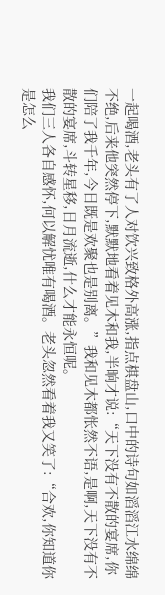一起喝酒,老头有了人对饮兴致格外高涨,指点棋盘山,口中的诗句如滔滔江水绵绵不绝,后来他突然停下,默默地看着见木和我,半晌才说:“天下没有不散的宴席,你们陪了我千年,今日既是欢聚也是别离。”我和见木都怅然不语,是啊,天下没有不散的宴席,斗转星移,日月流逝,什么才能永恒呢。
我们三人各自感怀,何以解忧唯有喝酒。老头忽然看着我又笑了:“合欢,你知道你是怎么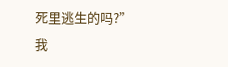死里逃生的吗?”
我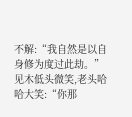不解:“我自然是以自身修为度过此劫。”
见木低头微笑,老头哈哈大笑:“你那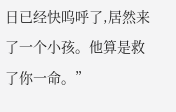日已经快呜呼了,居然来了一个小孩。他算是救了你一命。”